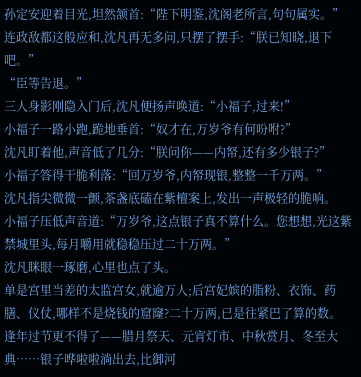孙定安迎着目光,坦然颔首:“陛下明鉴,沈阁老所言,句句属实。”
连政敌都这般应和,沈凡再无多问,只摆了摆手:“朕已知晓,退下吧。”
“臣等告退。”
三人身影刚隐入门后,沈凡便扬声唤道:“小福子,过来!”
小福子一路小跑,跪地垂首:“奴才在,万岁爷有何吩咐?”
沈凡盯着他,声音低了几分:“朕问你——内帑,还有多少银子?”
小福子答得干脆利落:“回万岁爷,内帑现银,整整一千万两。”
沈凡指尖微微一颤,茶盏底磕在紫檀案上,发出一声极轻的脆响。
小福子压低声音道:“万岁爷,这点银子真不算什么。您想想,光这紫禁城里头,每月嚼用就稳稳压过二十万两。”
沈凡眯眼一琢磨,心里也点了头。
单是宫里当差的太监宫女,就逾万人;后宫妃嫔的脂粉、衣饰、药膳、仪仗,哪样不是烧钱的窟窿?二十万两,已是往紧巴了算的数。
逢年过节更不得了——腊月祭天、元宵灯市、中秋赏月、冬至大典……银子哗啦啦淌出去,比御河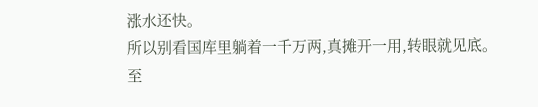涨水还快。
所以别看国库里躺着一千万两,真摊开一用,转眼就见底。
至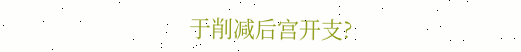于削减后宫开支?